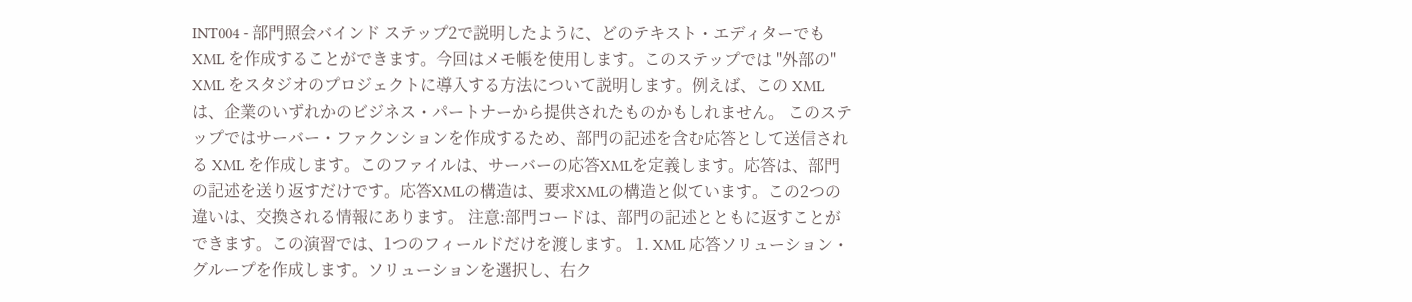INT004 - 部門照会バインド ステップ2で説明したように、どのテキスト・エディターでも XML を作成することができます。今回はメモ帳を使用します。このステップでは "外部の" XML をスタジオのプロジェクトに導入する方法について説明します。例えば、この XML は、企業のいずれかのビジネス・パートナーから提供されたものかもしれません。 このステップではサーバー・ファクンションを作成するため、部門の記述を含む応答として送信される XML を作成します。このファイルは、サーバーの応答XMLを定義します。応答は、部門の記述を送り返すだけです。応答XMLの構造は、要求XMLの構造と似ています。この2つの違いは、交換される情報にあります。 注意:部門コードは、部門の記述とともに返すことができます。この演習では、1つのフィールドだけを渡します。 1. XML 応答ソリューション・グループを作成します。ソリューションを選択し、右ク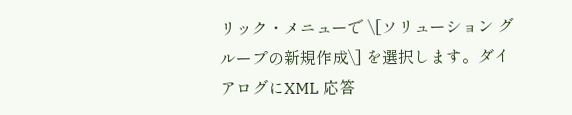リック・メニューで \[ソリューション グループの新規作成\] を選択します。ダイアログにXML 応答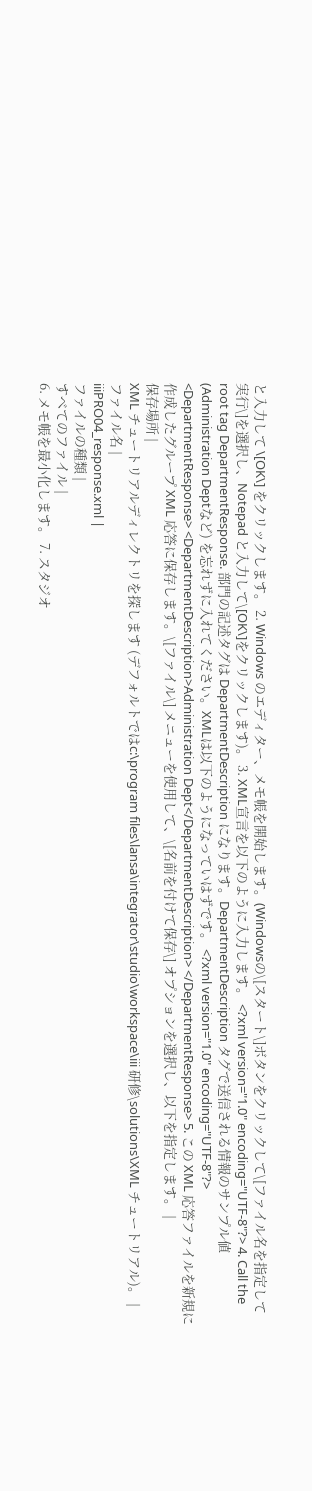と入力して \[OK\] をクリックします。 2. Windows のエディター、メモ帳を開始します。(Windowsの\[スタート\]ボタンをクリックして\[ファイル名を指定して実行\]を選択し、Notepad と入力して\[OK\]をクリックします)。 3. XML宣言を以下のように入力します。 <?xml version="1.0" encoding="UTF-8"?> 4. Call the root tag DepartmentResponse. 部門の記述タグは DepartmentDescription になります。DepartmentDescription タグで送信される情報のサンプル値 (Administration Deptなど) を忘れずに入れてください。XMLは以下のようになっていはずです。 <?xml version="1.0" encoding="UTF-8"?> <DepartmentResponse> <DepartmentDescription>Administration Dept</DepartmentDescription> </DepartmentResponse> 5. この XML 応答ファイルを新規に作成したグループ XML 応答に保存します。\[ファイル\] メニューを使用して、\[名前を付けて保存\] オプションを選択し、以下を指定します。 |
保存場所 |
XML チュートリアルディレクトリを探します (デフォルトではc:\program files\lansa\integrator\studio\workspace\iii 研修\solutions\XML チュートリアル)。 |
ファイル名 |
iiiPRO04_response.xml |
ファイルの種類 |
すべてのファイル |
6. メモ帳を最小化します。 7. スタジオ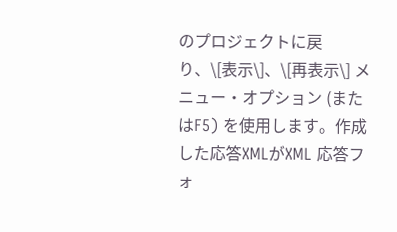のプロジェクトに戻り、\[表示\]、\[再表示\] メニュー・オプション (またはF5) を使用します。作成した応答XMLがXML 応答フォ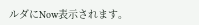ルダにNow表示されます。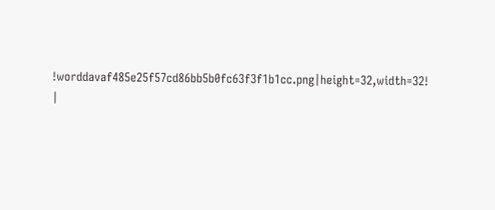!worddavaf485e25f57cd86bb5b0fc63f3f1b1cc.png|height=32,width=32! |